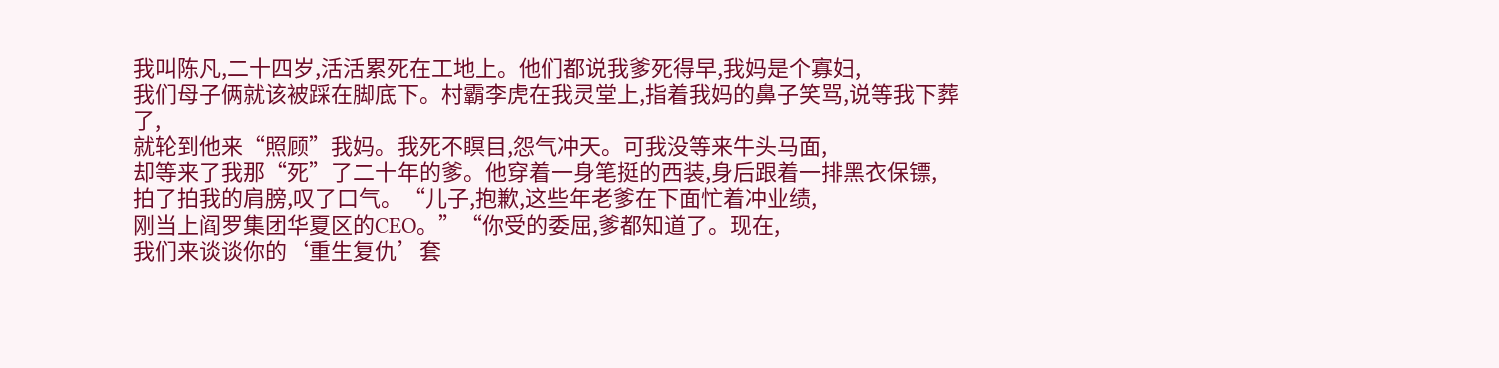我叫陈凡,二十四岁,活活累死在工地上。他们都说我爹死得早,我妈是个寡妇,
我们母子俩就该被踩在脚底下。村霸李虎在我灵堂上,指着我妈的鼻子笑骂,说等我下葬了,
就轮到他来“照顾”我妈。我死不瞑目,怨气冲天。可我没等来牛头马面,
却等来了我那“死”了二十年的爹。他穿着一身笔挺的西装,身后跟着一排黑衣保镖,
拍了拍我的肩膀,叹了口气。“儿子,抱歉,这些年老爹在下面忙着冲业绩,
刚当上阎罗集团华夏区的CEO。”“你受的委屈,爹都知道了。现在,
我们来谈谈你的‘重生复仇’套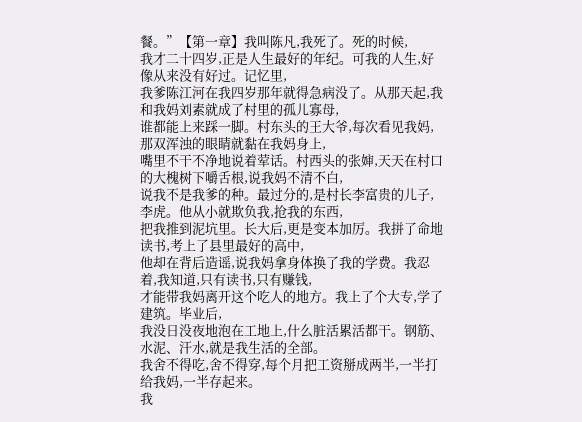餐。”【第一章】我叫陈凡,我死了。死的时候,
我才二十四岁,正是人生最好的年纪。可我的人生,好像从来没有好过。记忆里,
我爹陈江河在我四岁那年就得急病没了。从那天起,我和我妈刘素就成了村里的孤儿寡母,
谁都能上来踩一脚。村东头的王大爷,每次看见我妈,那双浑浊的眼睛就黏在我妈身上,
嘴里不干不净地说着荤话。村西头的张婶,天天在村口的大槐树下嚼舌根,说我妈不清不白,
说我不是我爹的种。最过分的,是村长李富贵的儿子,李虎。他从小就欺负我,抢我的东西,
把我推到泥坑里。长大后,更是变本加厉。我拼了命地读书,考上了县里最好的高中,
他却在背后造谣,说我妈拿身体换了我的学费。我忍着,我知道,只有读书,只有赚钱,
才能带我妈离开这个吃人的地方。我上了个大专,学了建筑。毕业后,
我没日没夜地泡在工地上,什么脏活累活都干。钢筋、水泥、汗水,就是我生活的全部。
我舍不得吃,舍不得穿,每个月把工资掰成两半,一半打给我妈,一半存起来。
我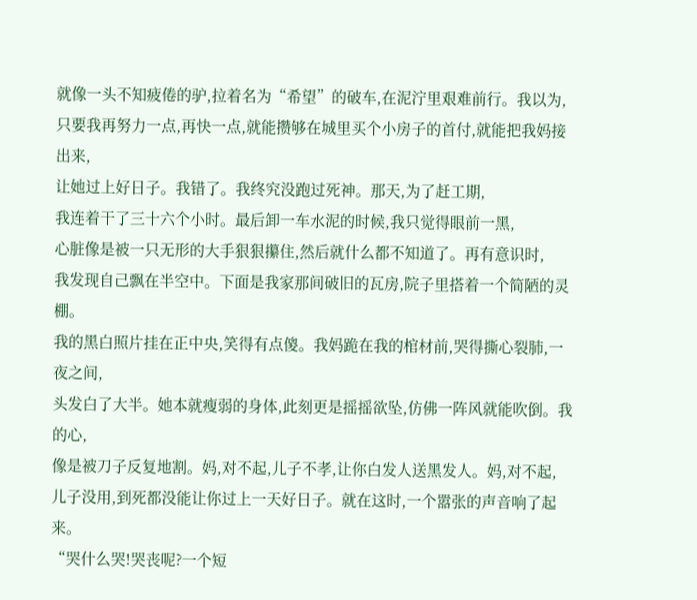就像一头不知疲倦的驴,拉着名为“希望”的破车,在泥泞里艰难前行。我以为,
只要我再努力一点,再快一点,就能攒够在城里买个小房子的首付,就能把我妈接出来,
让她过上好日子。我错了。我终究没跑过死神。那天,为了赶工期,
我连着干了三十六个小时。最后卸一车水泥的时候,我只觉得眼前一黑,
心脏像是被一只无形的大手狠狠攥住,然后就什么都不知道了。再有意识时,
我发现自己飘在半空中。下面是我家那间破旧的瓦房,院子里搭着一个简陋的灵棚。
我的黑白照片挂在正中央,笑得有点傻。我妈跪在我的棺材前,哭得撕心裂肺,一夜之间,
头发白了大半。她本就瘦弱的身体,此刻更是摇摇欲坠,仿佛一阵风就能吹倒。我的心,
像是被刀子反复地割。妈,对不起,儿子不孝,让你白发人送黑发人。妈,对不起,
儿子没用,到死都没能让你过上一天好日子。就在这时,一个嚣张的声音响了起来。
“哭什么哭!哭丧呢?一个短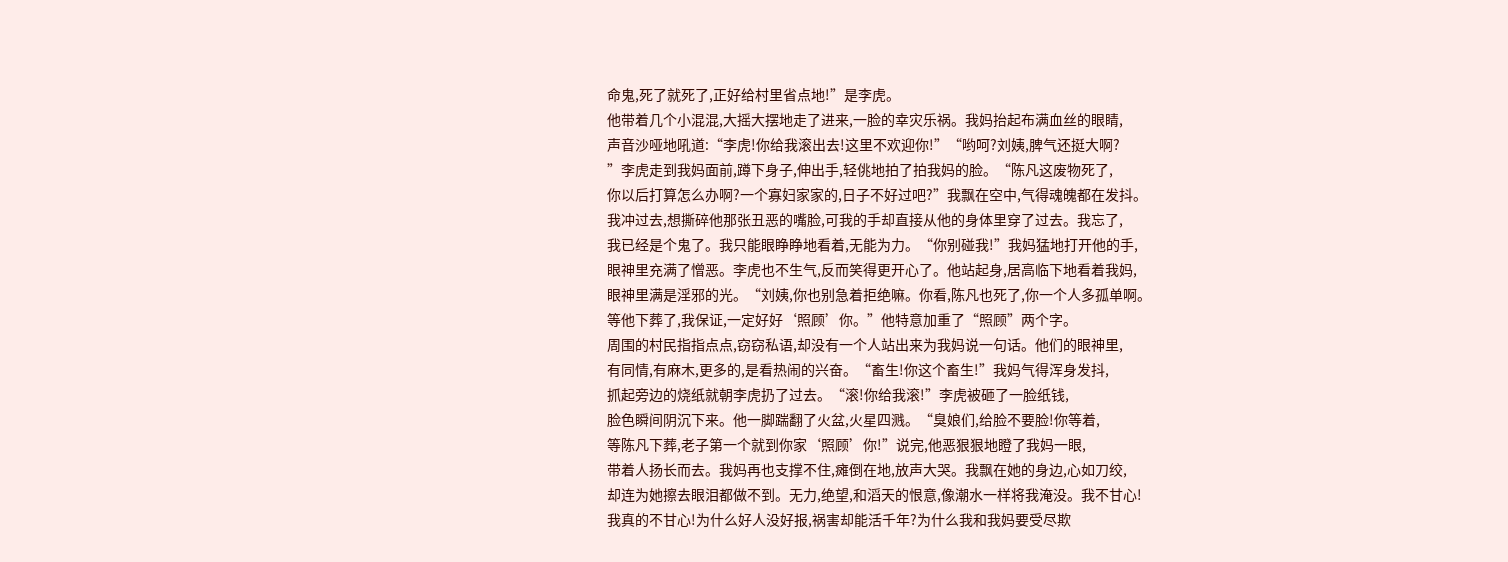命鬼,死了就死了,正好给村里省点地!”是李虎。
他带着几个小混混,大摇大摆地走了进来,一脸的幸灾乐祸。我妈抬起布满血丝的眼睛,
声音沙哑地吼道:“李虎!你给我滚出去!这里不欢迎你!”“哟呵?刘姨,脾气还挺大啊?
”李虎走到我妈面前,蹲下身子,伸出手,轻佻地拍了拍我妈的脸。“陈凡这废物死了,
你以后打算怎么办啊?一个寡妇家家的,日子不好过吧?”我飘在空中,气得魂魄都在发抖。
我冲过去,想撕碎他那张丑恶的嘴脸,可我的手却直接从他的身体里穿了过去。我忘了,
我已经是个鬼了。我只能眼睁睁地看着,无能为力。“你别碰我!”我妈猛地打开他的手,
眼神里充满了憎恶。李虎也不生气,反而笑得更开心了。他站起身,居高临下地看着我妈,
眼神里满是淫邪的光。“刘姨,你也别急着拒绝嘛。你看,陈凡也死了,你一个人多孤单啊。
等他下葬了,我保证,一定好好‘照顾’你。”他特意加重了“照顾”两个字。
周围的村民指指点点,窃窃私语,却没有一个人站出来为我妈说一句话。他们的眼神里,
有同情,有麻木,更多的,是看热闹的兴奋。“畜生!你这个畜生!”我妈气得浑身发抖,
抓起旁边的烧纸就朝李虎扔了过去。“滚!你给我滚!”李虎被砸了一脸纸钱,
脸色瞬间阴沉下来。他一脚踹翻了火盆,火星四溅。“臭娘们,给脸不要脸!你等着,
等陈凡下葬,老子第一个就到你家‘照顾’你!”说完,他恶狠狠地瞪了我妈一眼,
带着人扬长而去。我妈再也支撑不住,瘫倒在地,放声大哭。我飘在她的身边,心如刀绞,
却连为她擦去眼泪都做不到。无力,绝望,和滔天的恨意,像潮水一样将我淹没。我不甘心!
我真的不甘心!为什么好人没好报,祸害却能活千年?为什么我和我妈要受尽欺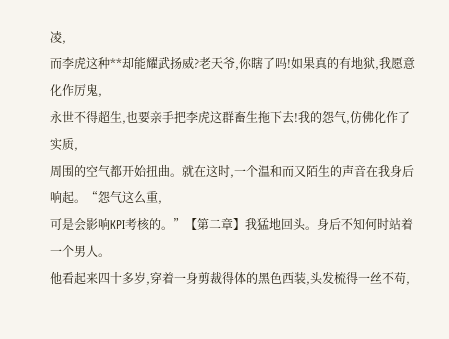凌,
而李虎这种**却能耀武扬威?老天爷,你瞎了吗!如果真的有地狱,我愿意化作厉鬼,
永世不得超生,也要亲手把李虎这群畜生拖下去!我的怨气,仿佛化作了实质,
周围的空气都开始扭曲。就在这时,一个温和而又陌生的声音在我身后响起。“怨气这么重,
可是会影响KPI考核的。”【第二章】我猛地回头。身后不知何时站着一个男人。
他看起来四十多岁,穿着一身剪裁得体的黑色西装,头发梳得一丝不苟,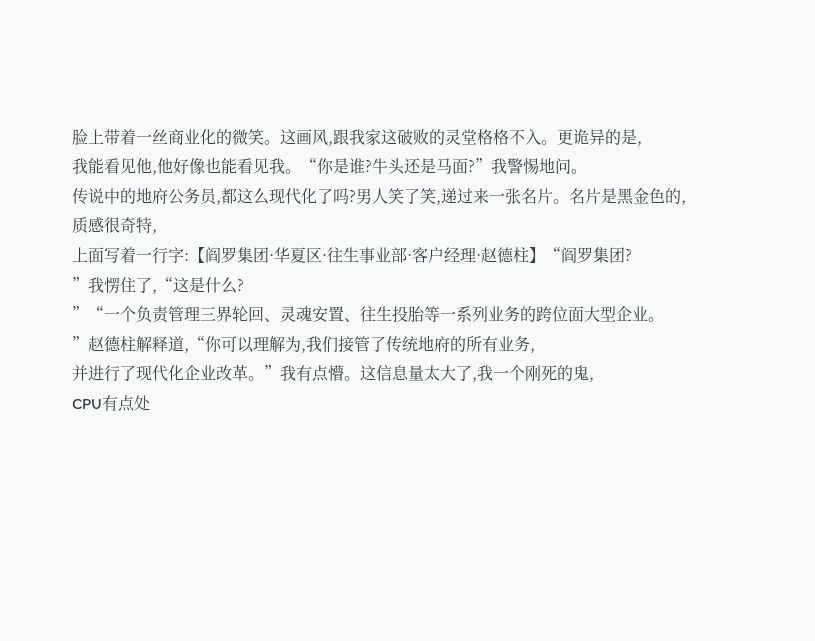脸上带着一丝商业化的微笑。这画风,跟我家这破败的灵堂格格不入。更诡异的是,
我能看见他,他好像也能看见我。“你是谁?牛头还是马面?”我警惕地问。
传说中的地府公务员,都这么现代化了吗?男人笑了笑,递过来一张名片。名片是黑金色的,
质感很奇特,
上面写着一行字:【阎罗集团·华夏区·往生事业部·客户经理·赵德柱】“阎罗集团?
”我愣住了,“这是什么?
”“一个负责管理三界轮回、灵魂安置、往生投胎等一系列业务的跨位面大型企业。
”赵德柱解释道,“你可以理解为,我们接管了传统地府的所有业务,
并进行了现代化企业改革。”我有点懵。这信息量太大了,我一个刚死的鬼,
CPU有点处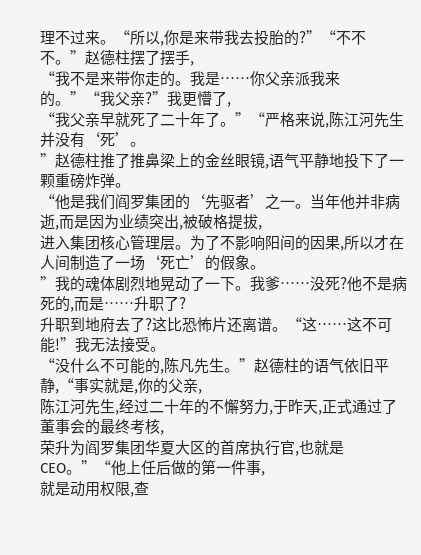理不过来。“所以,你是来带我去投胎的?”“不不不。”赵德柱摆了摆手,
“我不是来带你走的。我是……你父亲派我来的。”“我父亲?”我更懵了,
“我父亲早就死了二十年了。”“严格来说,陈江河先生并没有‘死’。
”赵德柱推了推鼻梁上的金丝眼镜,语气平静地投下了一颗重磅炸弹。
“他是我们阎罗集团的‘先驱者’之一。当年他并非病逝,而是因为业绩突出,被破格提拔,
进入集团核心管理层。为了不影响阳间的因果,所以才在人间制造了一场‘死亡’的假象。
”我的魂体剧烈地晃动了一下。我爹……没死?他不是病死的,而是……升职了?
升职到地府去了?这比恐怖片还离谱。“这……这不可能!”我无法接受。
“没什么不可能的,陈凡先生。”赵德柱的语气依旧平静,“事实就是,你的父亲,
陈江河先生,经过二十年的不懈努力,于昨天,正式通过了董事会的最终考核,
荣升为阎罗集团华夏大区的首席执行官,也就是CEO。”“他上任后做的第一件事,
就是动用权限,查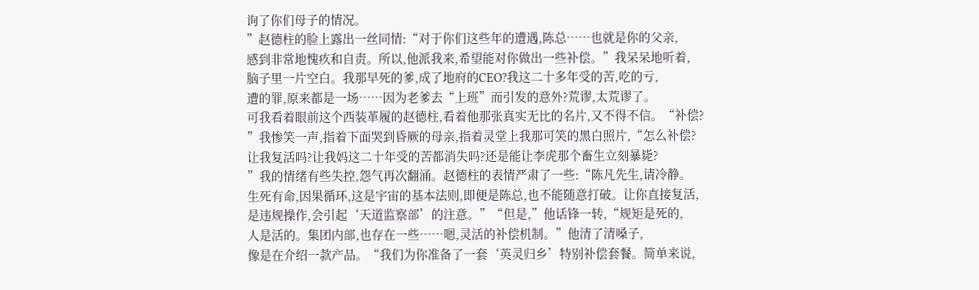询了你们母子的情况。
”赵德柱的脸上露出一丝同情:“对于你们这些年的遭遇,陈总……也就是你的父亲,
感到非常地愧疚和自责。所以,他派我来,希望能对你做出一些补偿。”我呆呆地听着,
脑子里一片空白。我那早死的爹,成了地府的CEO?我这二十多年受的苦,吃的亏,
遭的罪,原来都是一场……因为老爹去“上班”而引发的意外?荒谬,太荒谬了。
可我看着眼前这个西装革履的赵德柱,看着他那张真实无比的名片,又不得不信。“补偿?
”我惨笑一声,指着下面哭到昏厥的母亲,指着灵堂上我那可笑的黑白照片,“怎么补偿?
让我复活吗?让我妈这二十年受的苦都消失吗?还是能让李虎那个畜生立刻暴毙?
”我的情绪有些失控,怨气再次翻涌。赵德柱的表情严肃了一些:“陈凡先生,请冷静。
生死有命,因果循环,这是宇宙的基本法则,即便是陈总,也不能随意打破。让你直接复活,
是违规操作,会引起‘天道监察部’的注意。”“但是,”他话锋一转,“规矩是死的,
人是活的。集团内部,也存在一些……嗯,灵活的补偿机制。”他清了清嗓子,
像是在介绍一款产品。“我们为你准备了一套‘英灵归乡’特别补偿套餐。简单来说,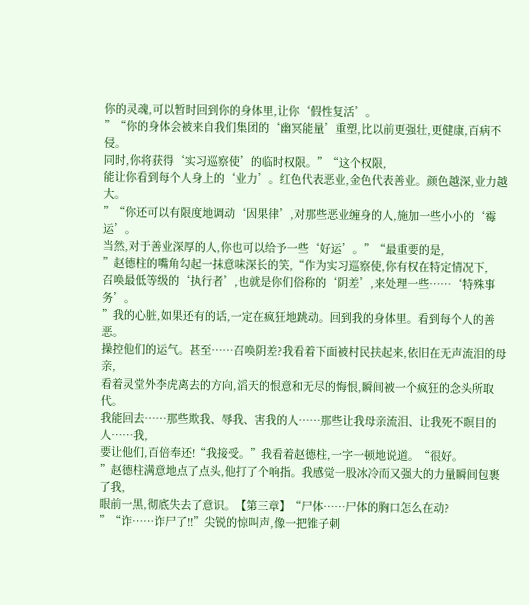你的灵魂,可以暂时回到你的身体里,让你‘假性复活’。
”“你的身体会被来自我们集团的‘幽冥能量’重塑,比以前更强壮,更健康,百病不侵。
同时,你将获得‘实习巡察使’的临时权限。”“这个权限,
能让你看到每个人身上的‘业力’。红色代表恶业,金色代表善业。颜色越深,业力越大。
”“你还可以有限度地调动‘因果律’,对那些恶业缠身的人,施加一些小小的‘霉运’。
当然,对于善业深厚的人,你也可以给予一些‘好运’。”“最重要的是,
”赵德柱的嘴角勾起一抹意味深长的笑,“作为实习巡察使,你有权在特定情况下,
召唤最低等级的‘执行者’,也就是你们俗称的‘阴差’,来处理一些……‘特殊事务’。
”我的心脏,如果还有的话,一定在疯狂地跳动。回到我的身体里。看到每个人的善恶。
操控他们的运气。甚至……召唤阴差?我看着下面被村民扶起来,依旧在无声流泪的母亲,
看着灵堂外李虎离去的方向,滔天的恨意和无尽的悔恨,瞬间被一个疯狂的念头所取代。
我能回去……那些欺我、辱我、害我的人……那些让我母亲流泪、让我死不瞑目的人……我,
要让他们,百倍奉还!“我接受。”我看着赵德柱,一字一顿地说道。“很好。
”赵德柱满意地点了点头,他打了个响指。我感觉一股冰冷而又强大的力量瞬间包裹了我,
眼前一黑,彻底失去了意识。【第三章】“尸体……尸体的胸口怎么在动?
”“诈……诈尸了!!”尖锐的惊叫声,像一把锥子刺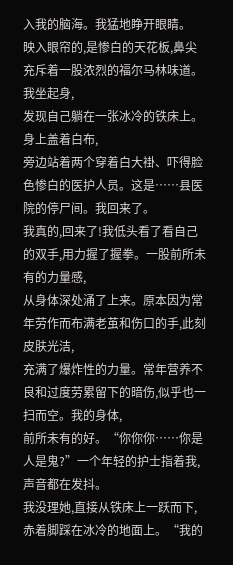入我的脑海。我猛地睁开眼睛。
映入眼帘的,是惨白的天花板,鼻尖充斥着一股浓烈的福尔马林味道。我坐起身,
发现自己躺在一张冰冷的铁床上。身上盖着白布,
旁边站着两个穿着白大褂、吓得脸色惨白的医护人员。这是……县医院的停尸间。我回来了。
我真的,回来了!我低头看了看自己的双手,用力握了握拳。一股前所未有的力量感,
从身体深处涌了上来。原本因为常年劳作而布满老茧和伤口的手,此刻皮肤光洁,
充满了爆炸性的力量。常年营养不良和过度劳累留下的暗伤,似乎也一扫而空。我的身体,
前所未有的好。“你你你……你是人是鬼?”一个年轻的护士指着我,声音都在发抖。
我没理她,直接从铁床上一跃而下,赤着脚踩在冰冷的地面上。“我的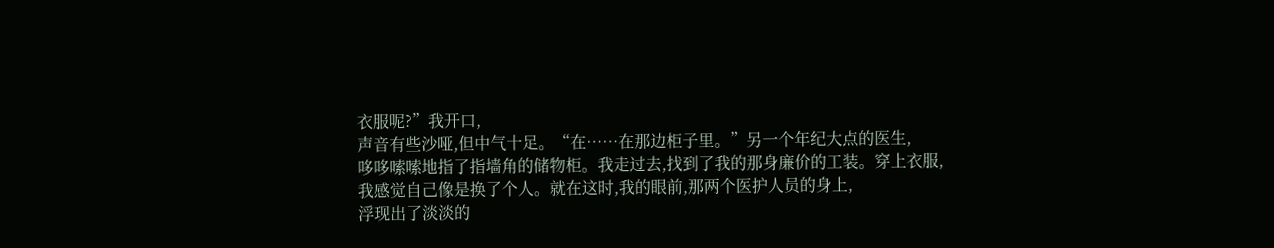衣服呢?”我开口,
声音有些沙哑,但中气十足。“在……在那边柜子里。”另一个年纪大点的医生,
哆哆嗦嗦地指了指墙角的储物柜。我走过去,找到了我的那身廉价的工装。穿上衣服,
我感觉自己像是换了个人。就在这时,我的眼前,那两个医护人员的身上,
浮现出了淡淡的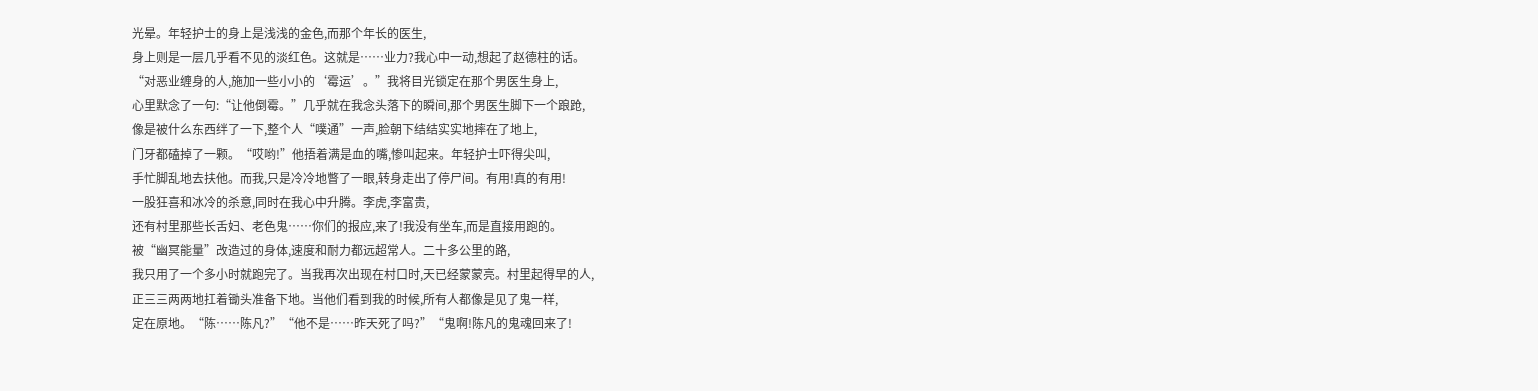光晕。年轻护士的身上是浅浅的金色,而那个年长的医生,
身上则是一层几乎看不见的淡红色。这就是……业力?我心中一动,想起了赵德柱的话。
“对恶业缠身的人,施加一些小小的‘霉运’。”我将目光锁定在那个男医生身上,
心里默念了一句:“让他倒霉。”几乎就在我念头落下的瞬间,那个男医生脚下一个踉跄,
像是被什么东西绊了一下,整个人“噗通”一声,脸朝下结结实实地摔在了地上,
门牙都磕掉了一颗。“哎哟!”他捂着满是血的嘴,惨叫起来。年轻护士吓得尖叫,
手忙脚乱地去扶他。而我,只是冷冷地瞥了一眼,转身走出了停尸间。有用!真的有用!
一股狂喜和冰冷的杀意,同时在我心中升腾。李虎,李富贵,
还有村里那些长舌妇、老色鬼……你们的报应,来了!我没有坐车,而是直接用跑的。
被“幽冥能量”改造过的身体,速度和耐力都远超常人。二十多公里的路,
我只用了一个多小时就跑完了。当我再次出现在村口时,天已经蒙蒙亮。村里起得早的人,
正三三两两地扛着锄头准备下地。当他们看到我的时候,所有人都像是见了鬼一样,
定在原地。“陈……陈凡?”“他不是……昨天死了吗?”“鬼啊!陈凡的鬼魂回来了!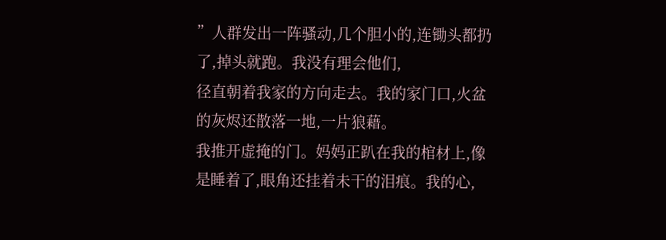”人群发出一阵骚动,几个胆小的,连锄头都扔了,掉头就跑。我没有理会他们,
径直朝着我家的方向走去。我的家门口,火盆的灰烬还散落一地,一片狼藉。
我推开虚掩的门。妈妈正趴在我的棺材上,像是睡着了,眼角还挂着未干的泪痕。我的心,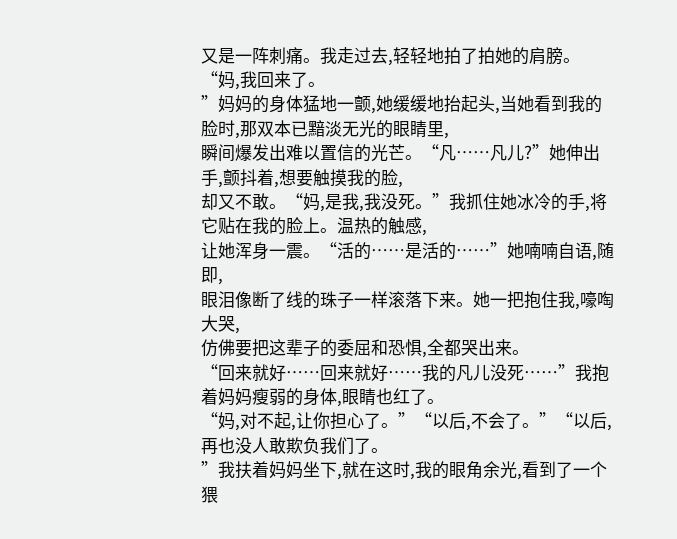又是一阵刺痛。我走过去,轻轻地拍了拍她的肩膀。“妈,我回来了。
”妈妈的身体猛地一颤,她缓缓地抬起头,当她看到我的脸时,那双本已黯淡无光的眼睛里,
瞬间爆发出难以置信的光芒。“凡……凡儿?”她伸出手,颤抖着,想要触摸我的脸,
却又不敢。“妈,是我,我没死。”我抓住她冰冷的手,将它贴在我的脸上。温热的触感,
让她浑身一震。“活的……是活的……”她喃喃自语,随即,
眼泪像断了线的珠子一样滚落下来。她一把抱住我,嚎啕大哭,
仿佛要把这辈子的委屈和恐惧,全都哭出来。
“回来就好……回来就好……我的凡儿没死……”我抱着妈妈瘦弱的身体,眼睛也红了。
“妈,对不起,让你担心了。”“以后,不会了。”“以后,再也没人敢欺负我们了。
”我扶着妈妈坐下,就在这时,我的眼角余光,看到了一个猥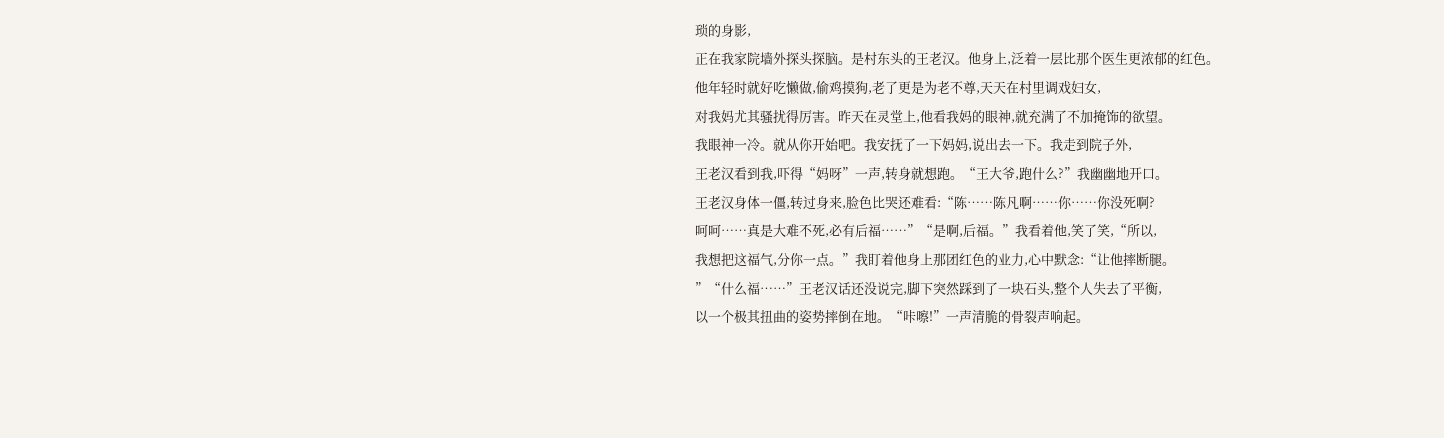琐的身影,
正在我家院墙外探头探脑。是村东头的王老汉。他身上,泛着一层比那个医生更浓郁的红色。
他年轻时就好吃懒做,偷鸡摸狗,老了更是为老不尊,天天在村里调戏妇女,
对我妈尤其骚扰得厉害。昨天在灵堂上,他看我妈的眼神,就充满了不加掩饰的欲望。
我眼神一冷。就从你开始吧。我安抚了一下妈妈,说出去一下。我走到院子外,
王老汉看到我,吓得“妈呀”一声,转身就想跑。“王大爷,跑什么?”我幽幽地开口。
王老汉身体一僵,转过身来,脸色比哭还难看:“陈……陈凡啊……你……你没死啊?
呵呵……真是大难不死,必有后福……”“是啊,后福。”我看着他,笑了笑,“所以,
我想把这福气,分你一点。”我盯着他身上那团红色的业力,心中默念:“让他摔断腿。
”“什么福……”王老汉话还没说完,脚下突然踩到了一块石头,整个人失去了平衡,
以一个极其扭曲的姿势摔倒在地。“咔嚓!”一声清脆的骨裂声响起。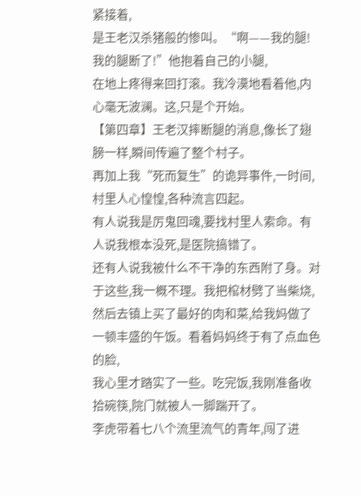紧接着,
是王老汉杀猪般的惨叫。“啊——我的腿!我的腿断了!”他抱着自己的小腿,
在地上疼得来回打滚。我冷漠地看着他,内心毫无波澜。这,只是个开始。
【第四章】王老汉摔断腿的消息,像长了翅膀一样,瞬间传遍了整个村子。
再加上我“死而复生”的诡异事件,一时间,村里人心惶惶,各种流言四起。
有人说我是厉鬼回魂,要找村里人索命。有人说我根本没死,是医院搞错了。
还有人说我被什么不干净的东西附了身。对于这些,我一概不理。我把棺材劈了当柴烧,
然后去镇上买了最好的肉和菜,给我妈做了一顿丰盛的午饭。看着妈妈终于有了点血色的脸,
我心里才踏实了一些。吃完饭,我刚准备收拾碗筷,院门就被人一脚踹开了。
李虎带着七八个流里流气的青年,闯了进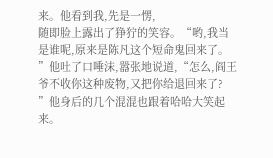来。他看到我,先是一愣,
随即脸上露出了狰狞的笑容。“哟,我当是谁呢,原来是陈凡这个短命鬼回来了。
”他吐了口唾沫,嚣张地说道,“怎么,阎王爷不收你这种废物,又把你给退回来了?
”他身后的几个混混也跟着哈哈大笑起来。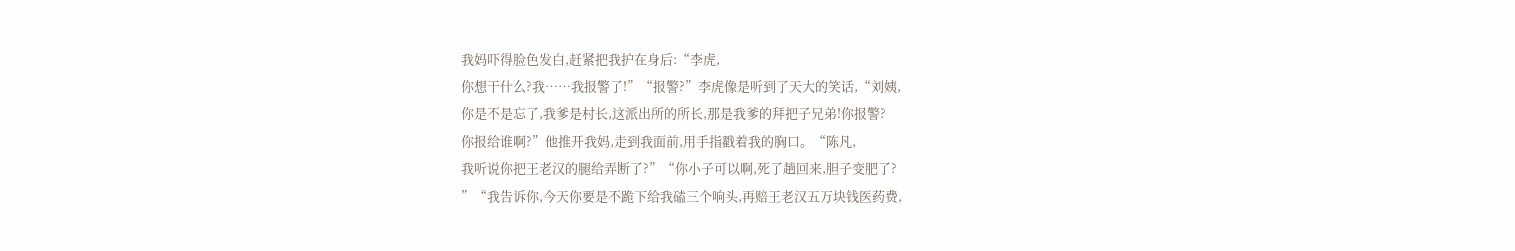我妈吓得脸色发白,赶紧把我护在身后:“李虎,
你想干什么?我……我报警了!”“报警?”李虎像是听到了天大的笑话,“刘姨,
你是不是忘了,我爹是村长,这派出所的所长,那是我爹的拜把子兄弟!你报警?
你报给谁啊?”他推开我妈,走到我面前,用手指戳着我的胸口。“陈凡,
我听说你把王老汉的腿给弄断了?”“你小子可以啊,死了趟回来,胆子变肥了?
”“我告诉你,今天你要是不跪下给我磕三个响头,再赔王老汉五万块钱医药费,